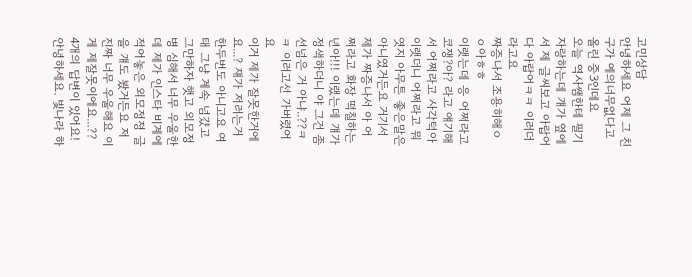고민상담
안녕하세요 어제 그 친구가 예의너무없다고 올린 중3인데요
오늘 역사쌤한테 필기 자랑하는데 걔가 옆에서 제 글씨보고 아랍어다 아랍어ㅋㅋ 이러더라고요
짜증나서 조용히해ㅇㅇ아ㅎㅎ
이랫는데 응 어쩌라고 코쟁?아? 라고 얘기해서 어쩌라고 사각턱아 이랫더니 어쩌라고 뭐엿지 아무튼 좋은말은 아니였거든요 거기서 제가 짜증나서 아 어쩌라고 화장 떡칠하는 년아!!! 이랬는데 걔가 정색하더니 야 그건 좀 선넘은 거 아냐..??ㅋㅋ 이러고선 가버렸어요
이거 제가 잘못한거에요...? 쟤가 저러는거 한두번도 아니고요 여태 그냥 계속 넘걌고 그만하자 햇고 외모정병 심해서 너무 우울한데 제가 인스타 비계에 적어놓은 외모정졍 글을 걔도 봤거든요 저 진짜 너무 우울해요 이게 제잘못이에요...??
4개의 답변이 있어요!
안녕하세요. 빛나라 하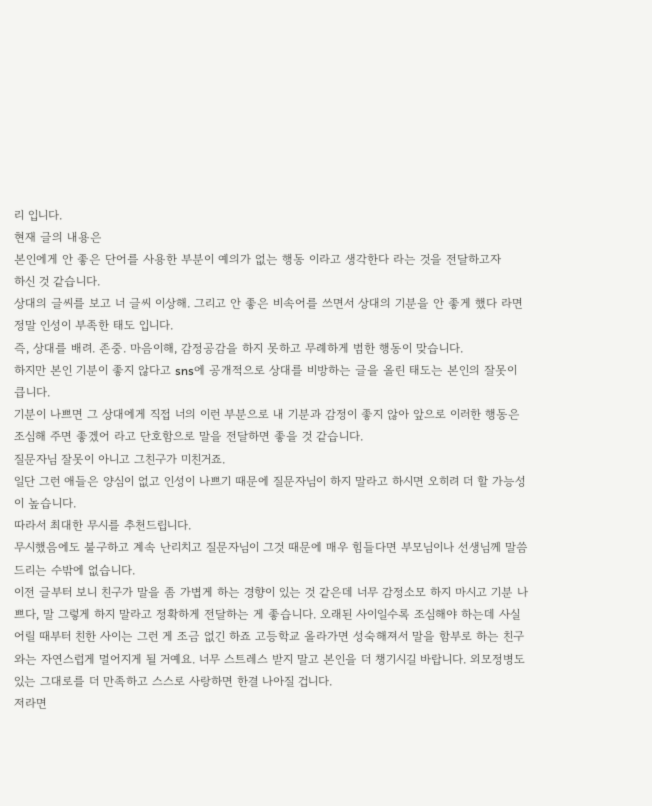리 입니다.
현재 글의 내용은
본인에게 안 좋은 단어를 사용한 부분이 예의가 없는 행동 이라고 생각한다 라는 것을 전달하고자
하신 것 같습니다.
상대의 글씨를 보고 너 글씨 이상해. 그리고 안 좋은 비속어를 쓰면서 상대의 기분을 안 좋게 했다 라면
정말 인성이 부족한 태도 입니다.
즉, 상대를 배려. 존중. 마음이해, 감정공감을 하지 못하고 무례하게 범한 행동이 맞습니다.
하지만 본인 기분이 좋지 않다고 sns에 공개적으로 상대를 비방하는 글을 올린 태도는 본인의 잘못이 큽니다.
기분이 나쁘면 그 상대에게 직접 너의 이런 부분으로 내 기분과 감정이 좋지 않아 앞으로 이러한 행동은 조심해 주면 좋겠어 라고 단호함으로 말을 전달하면 좋을 것 같습니다.
질문자님 잘못이 아니고 그친구가 미친거죠.
일단 그런 애들은 양심이 없고 인성이 나쁘기 때문에 질문자님이 하지 말라고 하시면 오히려 더 할 가능성이 높습니다.
따라서 최대한 무시를 추천드립니다.
무시했음에도 불구하고 계속 난리치고 질문자님이 그것 때문에 매우 힘들다면 부모님이나 선생님께 말씀드리는 수밖에 없습니다.
이전 글부터 보니 친구가 말을 좀 가볍게 하는 경향이 있는 것 같은데 너무 감정소모 하지 마시고 기분 나쁘다, 말 그렇게 하지 말라고 정확하게 전달하는 게 좋습니다. 오래된 사이일수록 조심해야 하는데 사실 어릴 때부터 친한 사이는 그런 게 조금 없긴 하죠 고등학교 올라가면 성숙해져서 말을 함부로 하는 친구와는 자연스럽게 멀어지게 될 거예요. 너무 스트레스 받지 말고 본인을 더 챙기시길 바랍니다. 외모정병도 있는 그대로를 더 만족하고 스스로 사랑하면 한결 나아질 겁니다.
저라면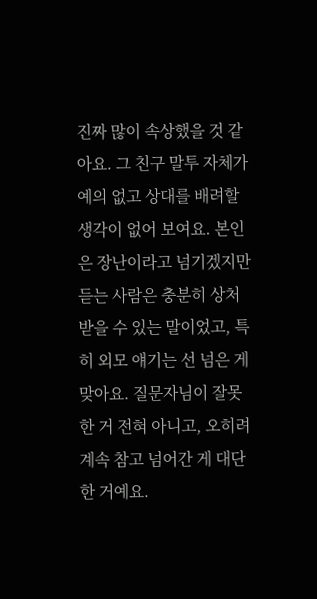진짜 많이 속상했을 것 같아요. 그 친구 말투 자체가 예의 없고 상대를 배려할 생각이 없어 보여요. 본인은 장난이라고 넘기겠지만 듣는 사람은 충분히 상처받을 수 있는 말이었고, 특히 외모 얘기는 선 넘은 게 맞아요. 질문자님이 잘못한 거 전혀 아니고, 오히려 계속 참고 넘어간 게 대단한 거예요.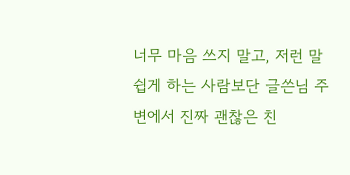너무 마음 쓰지 말고, 저런 말 쉽게 하는 사람보단 글쓴님 주변에서 진짜 괜찮은 친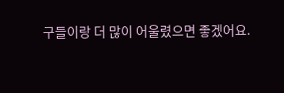구들이랑 더 많이 어울렸으면 좋겠어요.